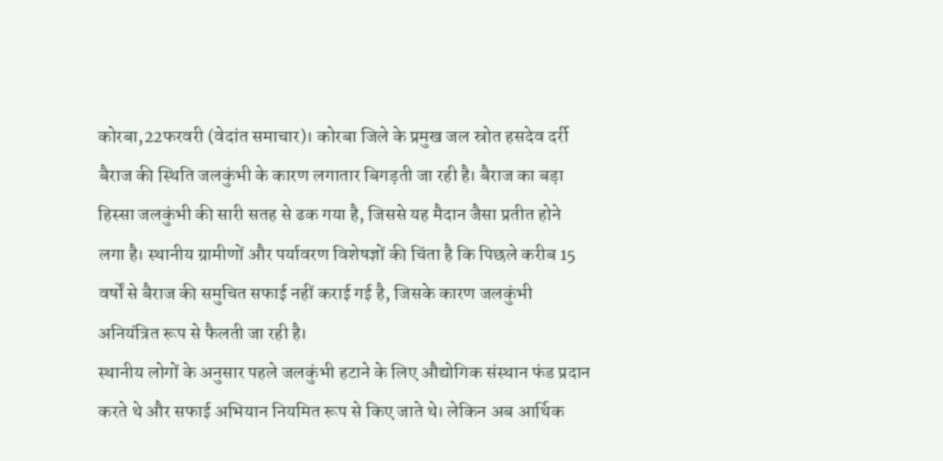कोरबा,22फरवरी (वेदांत समाचार)। कोरबा जिले के प्रमुख जल स्रोत हसदेव दर्री बैराज की स्थिति जलकुंभी के कारण लगातार बिगड़ती जा रही है। बैराज का बड़ा हिस्सा जलकुंभी की सारी सतह से ढक गया है, जिससे यह मैदान जैसा प्रतीत होने लगा है। स्थानीय ग्रामीणों और पर्यावरण विशेषज्ञों की चिंता है कि पिछले करीब 15 वर्षों से बैराज की समुचित सफाई नहीं कराई गई है, जिसके कारण जलकुंभी अनियंत्रित रूप से फैलती जा रही है।
स्थानीय लोगों के अनुसार पहले जलकुंभी हटाने के लिए औद्योगिक संस्थान फंड प्रदान करते थे और सफाई अभियान नियमित रूप से किए जाते थे। लेकिन अब आर्थिक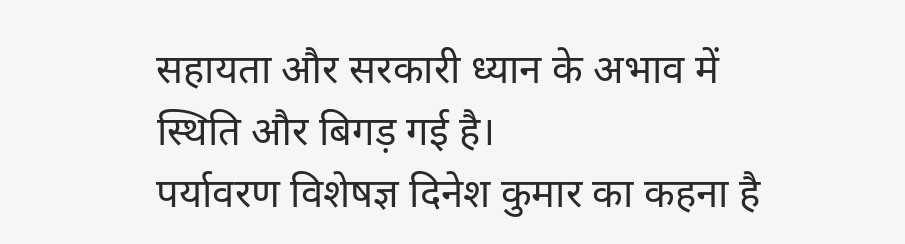सहायता और सरकारी ध्यान के अभाव में स्थिति और बिगड़ गई है।
पर्यावरण विशेषज्ञ दिनेश कुमार का कहना है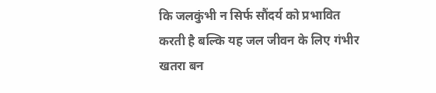कि जलकुंभी न सिर्फ सौंदर्य को प्रभावित करती है बल्कि यह जल जीवन के लिए गंभीर खतरा बन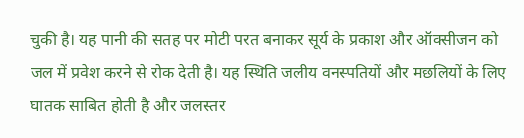चुकी है। यह पानी की सतह पर मोटी परत बनाकर सूर्य के प्रकाश और ऑक्सीजन को जल में प्रवेश करने से रोक देती है। यह स्थिति जलीय वनस्पतियों और मछलियों के लिए घातक साबित होती है और जलस्तर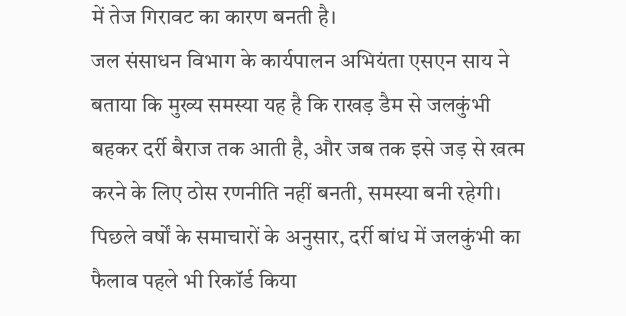में तेज गिरावट का कारण बनती है।
जल संसाधन विभाग के कार्यपालन अभियंता एसएन साय ने बताया कि मुख्य समस्या यह है कि राखड़ डैम से जलकुंभी बहकर दर्री बैराज तक आती है, और जब तक इसे जड़ से खत्म करने के लिए ठोस रणनीति नहीं बनती, समस्या बनी रहेगी।
पिछले वर्षों के समाचारों के अनुसार, दर्री बांध में जलकुंभी का फैलाव पहले भी रिकॉर्ड किया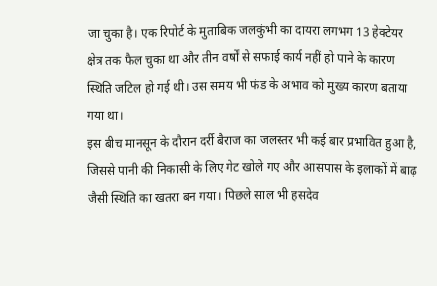जा चुका है। एक रिपोर्ट के मुताबिक जलकुंभी का दायरा लगभग 13 हेक्टेयर क्षेत्र तक फैल चुका था और तीन वर्षों से सफाई कार्य नहीं हो पाने के कारण स्थिति जटिल हो गई थी। उस समय भी फंड के अभाव को मुख्य कारण बताया गया था।
इस बीच मानसून के दौरान दर्री बैराज का जलस्तर भी कई बार प्रभावित हुआ है, जिससे पानी की निकासी के लिए गेट खोले गए और आसपास के इलाकों में बाढ़ जैसी स्थिति का खतरा बन गया। पिछले साल भी हसदेव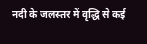नदी के जलस्तर में वृद्धि से कई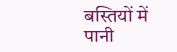बस्तियों में पानी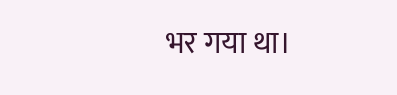भर गया था।